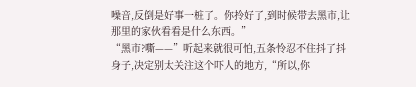噪音,反倒是好事一桩了。你拎好了,到时候带去黑市,让那里的家伙看看是什么东西。”
“黑市?嘶——”听起来就很可怕,五条怜忍不住抖了抖身子,决定别太关注这个吓人的地方,“所以,你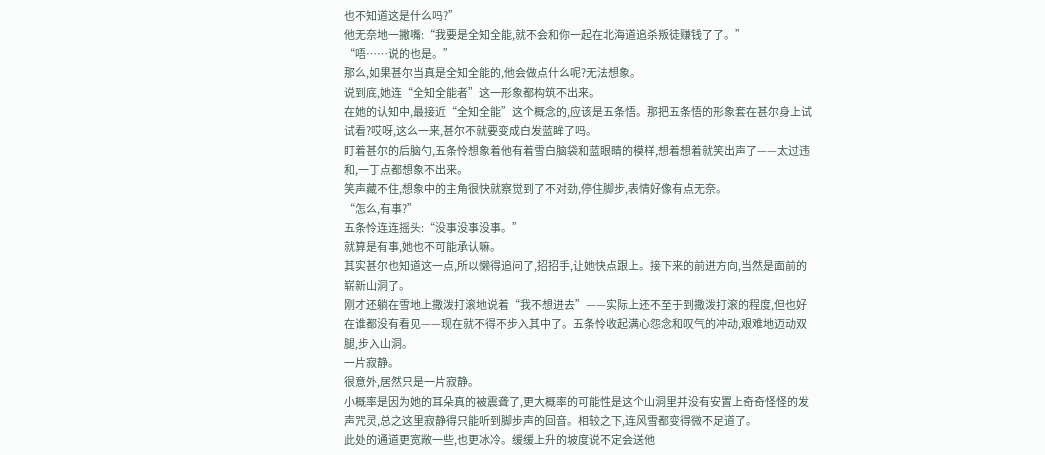也不知道这是什么吗?”
他无奈地一撇嘴:“我要是全知全能,就不会和你一起在北海道追杀叛徒赚钱了了。”
“唔……说的也是。”
那么,如果甚尔当真是全知全能的,他会做点什么呢?无法想象。
说到底,她连“全知全能者”这一形象都构筑不出来。
在她的认知中,最接近“全知全能”这个概念的,应该是五条悟。那把五条悟的形象套在甚尔身上试试看?哎呀,这么一来,甚尔不就要变成白发蓝眸了吗。
盯着甚尔的后脑勺,五条怜想象着他有着雪白脑袋和蓝眼睛的模样,想着想着就笑出声了——太过违和,一丁点都想象不出来。
笑声藏不住,想象中的主角很快就察觉到了不对劲,停住脚步,表情好像有点无奈。
“怎么,有事?”
五条怜连连摇头:“没事没事没事。”
就算是有事,她也不可能承认嘛。
其实甚尔也知道这一点,所以懒得追问了,招招手,让她快点跟上。接下来的前进方向,当然是面前的崭新山洞了。
刚才还躺在雪地上撒泼打滚地说着“我不想进去”——实际上还不至于到撒泼打滚的程度,但也好在谁都没有看见——现在就不得不步入其中了。五条怜收起满心怨念和叹气的冲动,艰难地迈动双腿,步入山洞。
一片寂静。
很意外,居然只是一片寂静。
小概率是因为她的耳朵真的被震聋了,更大概率的可能性是这个山洞里并没有安置上奇奇怪怪的发声咒灵,总之这里寂静得只能听到脚步声的回音。相较之下,连风雪都变得微不足道了。
此处的通道更宽敞一些,也更冰冷。缓缓上升的坡度说不定会送他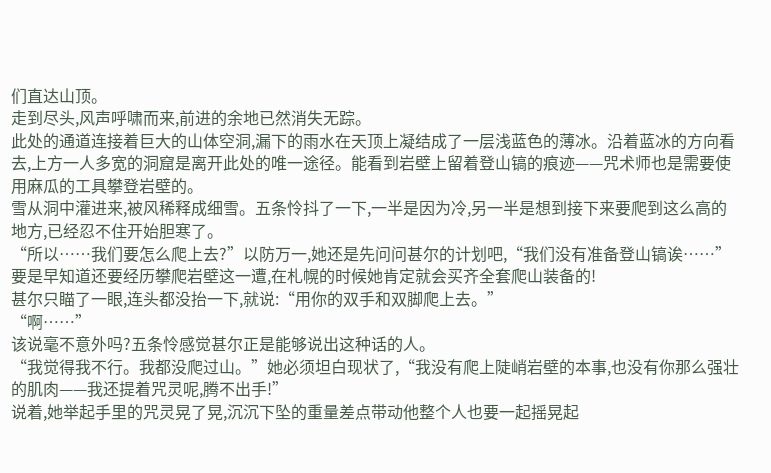们直达山顶。
走到尽头,风声呼啸而来,前进的余地已然消失无踪。
此处的通道连接着巨大的山体空洞,漏下的雨水在天顶上凝结成了一层浅蓝色的薄冰。沿着蓝冰的方向看去,上方一人多宽的洞窟是离开此处的唯一途径。能看到岩壁上留着登山镐的痕迹——咒术师也是需要使用麻瓜的工具攀登岩壁的。
雪从洞中灌进来,被风稀释成细雪。五条怜抖了一下,一半是因为冷,另一半是想到接下来要爬到这么高的地方,已经忍不住开始胆寒了。
“所以……我们要怎么爬上去?”以防万一,她还是先问问甚尔的计划吧,“我们没有准备登山镐诶……”
要是早知道还要经历攀爬岩壁这一遭,在札幌的时候她肯定就会买齐全套爬山装备的!
甚尔只瞄了一眼,连头都没抬一下,就说:“用你的双手和双脚爬上去。”
“啊……”
该说毫不意外吗?五条怜感觉甚尔正是能够说出这种话的人。
“我觉得我不行。我都没爬过山。”她必须坦白现状了,“我没有爬上陡峭岩壁的本事,也没有你那么强壮的肌肉——我还提着咒灵呢,腾不出手!”
说着,她举起手里的咒灵晃了晃,沉沉下坠的重量差点带动他整个人也要一起摇晃起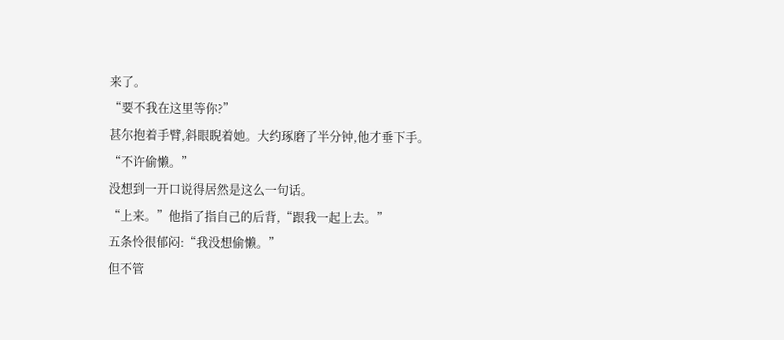来了。
“要不我在这里等你?”
甚尔抱着手臂,斜眼睨着她。大约琢磨了半分钟,他才垂下手。
“不许偷懒。”
没想到一开口说得居然是这么一句话。
“上来。”他指了指自己的后背,“跟我一起上去。”
五条怜很郁闷:“我没想偷懒。”
但不管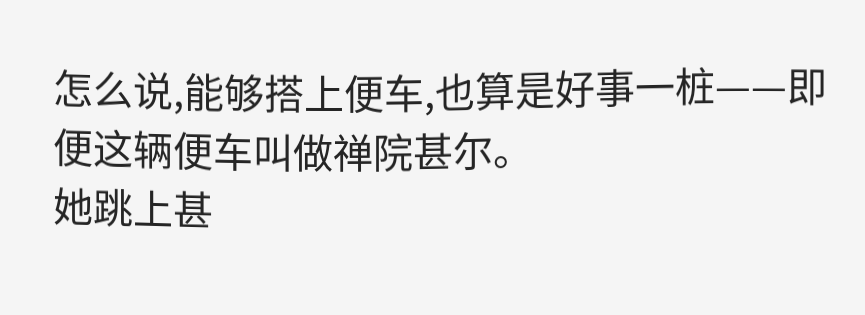怎么说,能够搭上便车,也算是好事一桩——即便这辆便车叫做禅院甚尔。
她跳上甚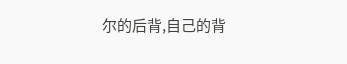尔的后背,自己的背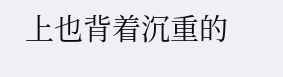上也背着沉重的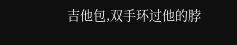吉他包,双手环过他的脖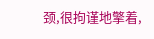颈,很拘谨地擎着,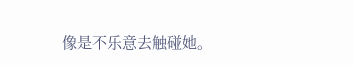像是不乐意去触碰她。